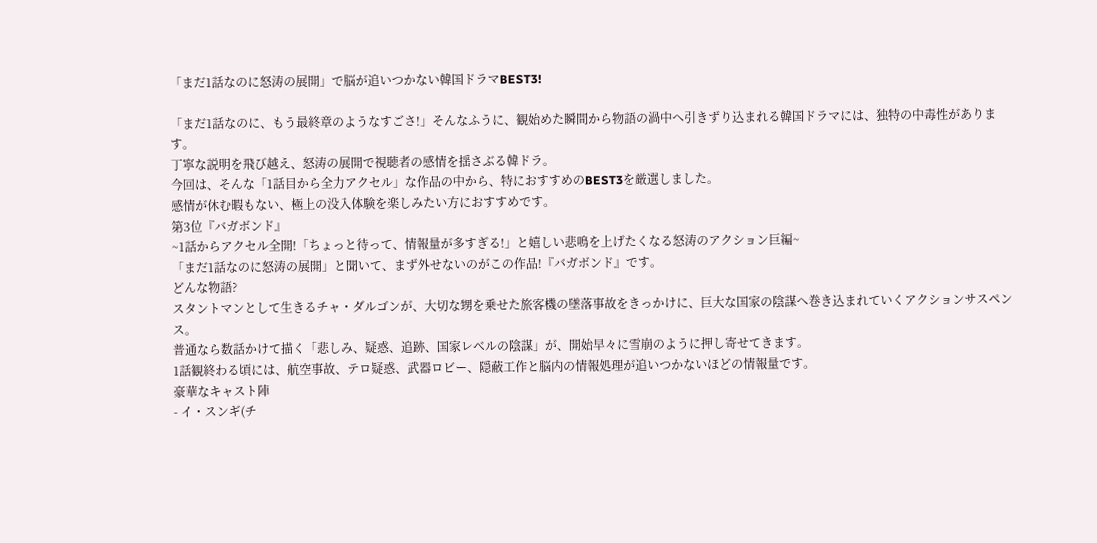「まだ1話なのに怒涛の展開」で脳が追いつかない韓国ドラマBEST3!

「まだ1話なのに、もう最終章のようなすごさ!」そんなふうに、観始めた瞬間から物語の渦中へ引きずり込まれる韓国ドラマには、独特の中毒性があります。
丁寧な説明を飛び越え、怒涛の展開で視聴者の感情を揺さぶる韓ドラ。
今回は、そんな「1話目から全力アクセル」な作品の中から、特におすすめのBEST3を厳選しました。
感情が休む暇もない、極上の没入体験を楽しみたい方におすすめです。
第3位『バガボンド』
~1話からアクセル全開!「ちょっと待って、情報量が多すぎる!」と嬉しい悲鳴を上げたくなる怒涛のアクション巨編~
「まだ1話なのに怒涛の展開」と聞いて、まず外せないのがこの作品!『バガボンド』です。
どんな物語?
スタントマンとして生きるチャ・ダルゴンが、大切な甥を乗せた旅客機の墜落事故をきっかけに、巨大な国家の陰謀へ巻き込まれていくアクションサスペンス。
普通なら数話かけて描く「悲しみ、疑惑、追跡、国家レベルの陰謀」が、開始早々に雪崩のように押し寄せてきます。
1話観終わる頃には、航空事故、テロ疑惑、武器ロビー、隠蔽工作と脳内の情報処理が追いつかないほどの情報量です。
豪華なキャスト陣
- イ・スンギ(チ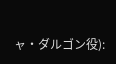ャ・ダルゴン役):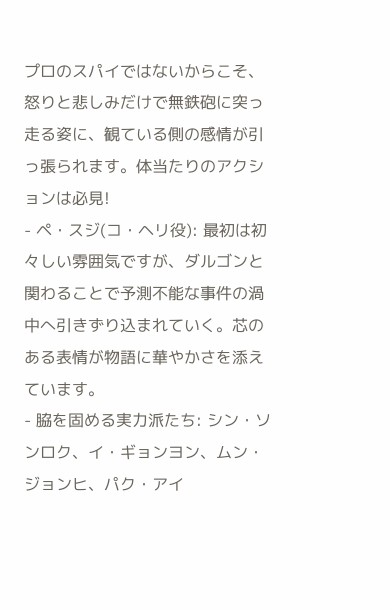プロのスパイではないからこそ、怒りと悲しみだけで無鉄砲に突っ走る姿に、観ている側の感情が引っ張られます。体当たりのアクションは必見!
- ペ・スジ(コ・ヘリ役): 最初は初々しい雰囲気ですが、ダルゴンと関わることで予測不能な事件の渦中へ引きずり込まれていく。芯のある表情が物語に華やかさを添えています。
- 脇を固める実力派たち: シン・ソンロク、イ・ギョンヨン、ムン・ジョンヒ、パク・アイ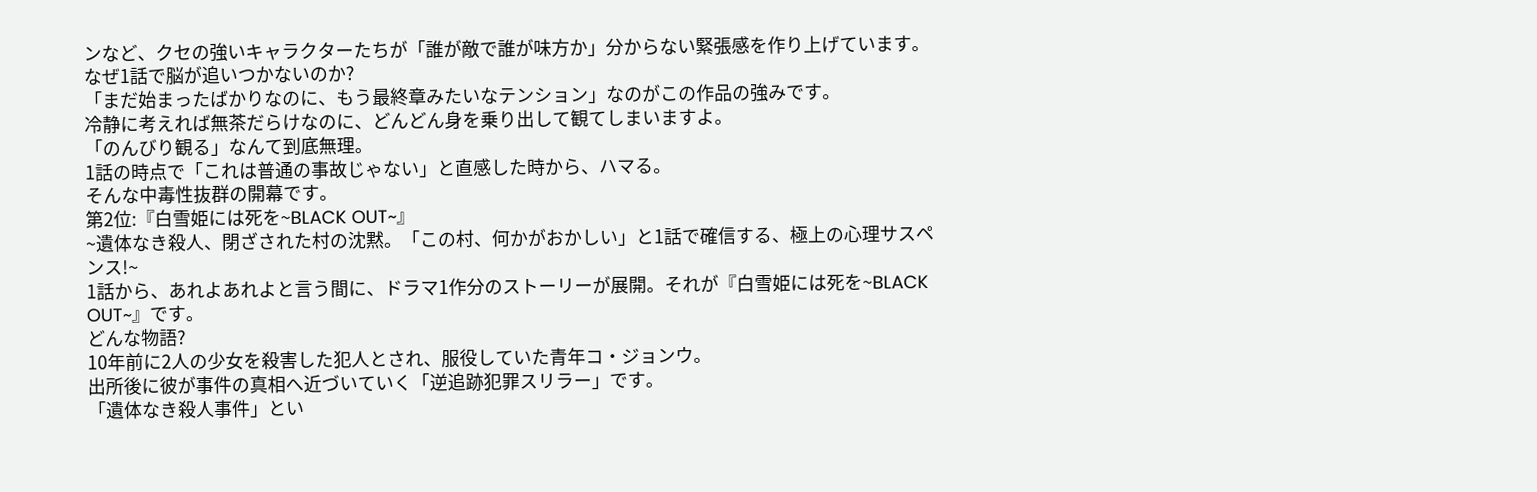ンなど、クセの強いキャラクターたちが「誰が敵で誰が味方か」分からない緊張感を作り上げています。
なぜ1話で脳が追いつかないのか?
「まだ始まったばかりなのに、もう最終章みたいなテンション」なのがこの作品の強みです。
冷静に考えれば無茶だらけなのに、どんどん身を乗り出して観てしまいますよ。
「のんびり観る」なんて到底無理。
1話の時点で「これは普通の事故じゃない」と直感した時から、ハマる。
そんな中毒性抜群の開幕です。
第2位:『白雪姫には死を~BLACK OUT~』
~遺体なき殺人、閉ざされた村の沈黙。「この村、何かがおかしい」と1話で確信する、極上の心理サスペンス!~
1話から、あれよあれよと言う間に、ドラマ1作分のストーリーが展開。それが『白雪姫には死を~BLACK OUT~』です。
どんな物語?
10年前に2人の少女を殺害した犯人とされ、服役していた青年コ・ジョンウ。
出所後に彼が事件の真相へ近づいていく「逆追跡犯罪スリラー」です。
「遺体なき殺人事件」とい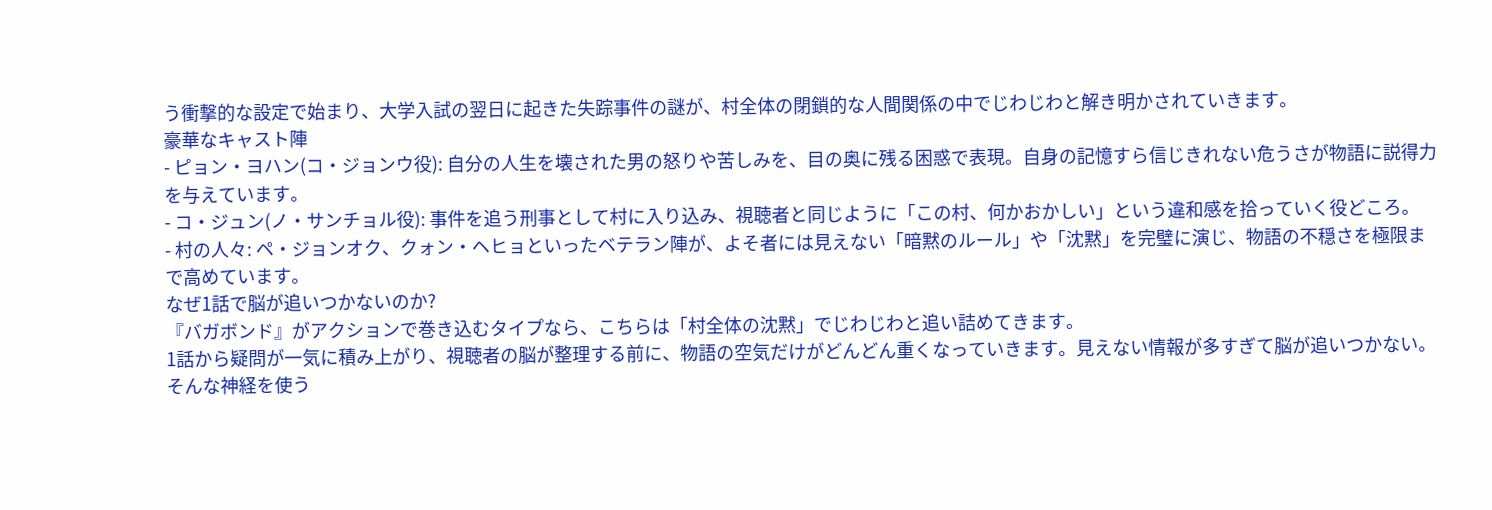う衝撃的な設定で始まり、大学入試の翌日に起きた失踪事件の謎が、村全体の閉鎖的な人間関係の中でじわじわと解き明かされていきます。
豪華なキャスト陣
- ピョン・ヨハン(コ・ジョンウ役): 自分の人生を壊された男の怒りや苦しみを、目の奥に残る困惑で表現。自身の記憶すら信じきれない危うさが物語に説得力を与えています。
- コ・ジュン(ノ・サンチョル役): 事件を追う刑事として村に入り込み、視聴者と同じように「この村、何かおかしい」という違和感を拾っていく役どころ。
- 村の人々: ペ・ジョンオク、クォン・ヘヒョといったベテラン陣が、よそ者には見えない「暗黙のルール」や「沈黙」を完璧に演じ、物語の不穏さを極限まで高めています。
なぜ1話で脳が追いつかないのか?
『バガボンド』がアクションで巻き込むタイプなら、こちらは「村全体の沈黙」でじわじわと追い詰めてきます。
1話から疑問が一気に積み上がり、視聴者の脳が整理する前に、物語の空気だけがどんどん重くなっていきます。見えない情報が多すぎて脳が追いつかない。
そんな神経を使う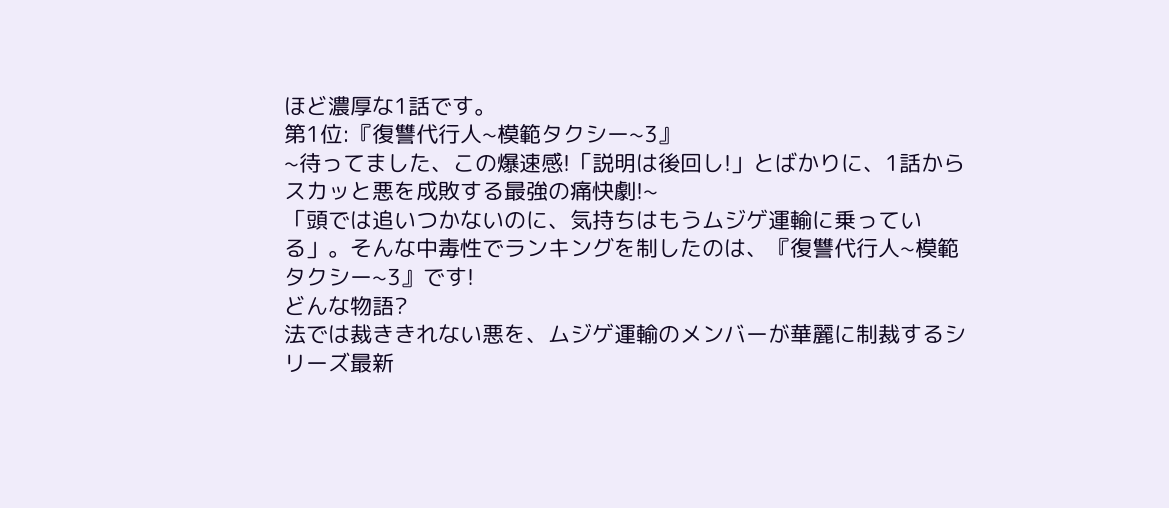ほど濃厚な1話です。
第1位:『復讐代行人~模範タクシー~3』
~待ってました、この爆速感!「説明は後回し!」とばかりに、1話からスカッと悪を成敗する最強の痛快劇!~
「頭では追いつかないのに、気持ちはもうムジゲ運輸に乗っている」。そんな中毒性でランキングを制したのは、『復讐代行人~模範タクシー~3』です!
どんな物語?
法では裁ききれない悪を、ムジゲ運輸のメンバーが華麗に制裁するシリーズ最新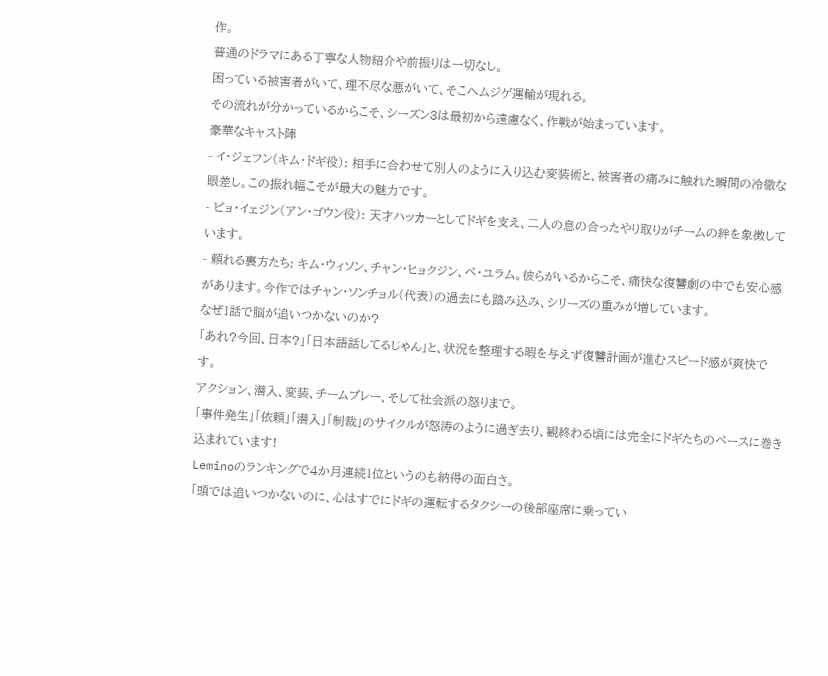作。
普通のドラマにある丁寧な人物紹介や前振りは一切なし。
困っている被害者がいて、理不尽な悪がいて、そこへムジゲ運輸が現れる。
その流れが分かっているからこそ、シーズン3は最初から遠慮なく、作戦が始まっています。
豪華なキャスト陣
- イ・ジェフン(キム・ドギ役): 相手に合わせて別人のように入り込む変装術と、被害者の痛みに触れた瞬間の冷徹な眼差し。この振れ幅こそが最大の魅力です。
- ピョ・イェジン(アン・ゴウン役): 天才ハッカーとしてドギを支え、二人の息の合ったやり取りがチームの絆を象徴しています。
- 頼れる裏方たち: キム・ウィソン、チャン・ヒョクジン、ペ・ユラム。彼らがいるからこそ、痛快な復讐劇の中でも安心感があります。今作ではチャン・ソンチョル(代表)の過去にも踏み込み、シリーズの重みが増しています。
なぜ1話で脳が追いつかないのか?
「あれ?今回、日本?」「日本語話してるじゃん」と、状況を整理する暇を与えず復讐計画が進むスピード感が爽快です。
アクション、潜入、変装、チームプレー、そして社会派の怒りまで。
「事件発生」「依頼」「潜入」「制裁」のサイクルが怒涛のように過ぎ去り、観終わる頃には完全にドギたちのペースに巻き込まれています!
Leminoのランキングで4か月連続1位というのも納得の面白さ。
「頭では追いつかないのに、心はすでにドギの運転するタクシーの後部座席に乗ってい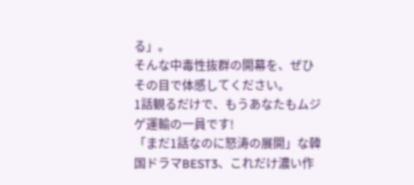る」。
そんな中毒性抜群の開幕を、ぜひその目で体感してください。
1話観るだけで、もうあなたもムジゲ運輸の一員です!
「まだ1話なのに怒涛の展開」な韓国ドラマBEST3、これだけ濃い作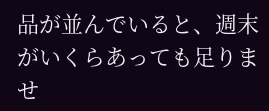品が並んでいると、週末がいくらあっても足りませ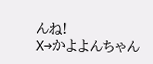んね!
X→かよよんちゃん